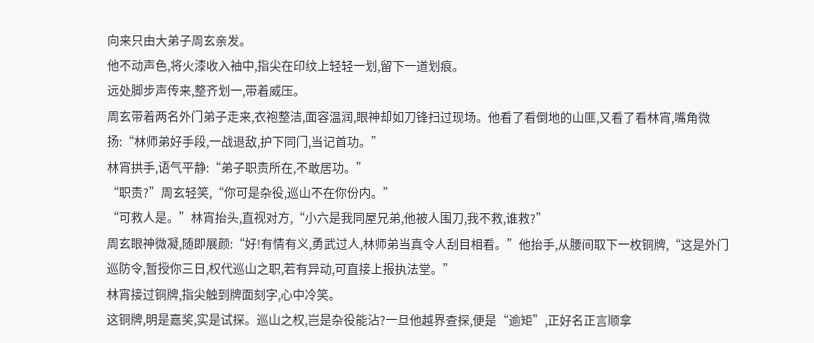向来只由大弟子周玄亲发。
他不动声色,将火漆收入袖中,指尖在印纹上轻轻一划,留下一道划痕。
远处脚步声传来,整齐划一,带着威压。
周玄带着两名外门弟子走来,衣袍整洁,面容温润,眼神却如刀锋扫过现场。他看了看倒地的山匪,又看了看林宵,嘴角微扬:“林师弟好手段,一战退敌,护下同门,当记首功。”
林宵拱手,语气平静:“弟子职责所在,不敢居功。”
“职责?”周玄轻笑,“你可是杂役,巡山不在你份内。”
“可救人是。”林宵抬头,直视对方,“小六是我同屋兄弟,他被人围刀,我不救,谁救?”
周玄眼神微凝,随即展颜:“好!有情有义,勇武过人,林师弟当真令人刮目相看。”他抬手,从腰间取下一枚铜牌,“这是外门巡防令,暂授你三日,权代巡山之职,若有异动,可直接上报执法堂。”
林宵接过铜牌,指尖触到牌面刻字,心中冷笑。
这铜牌,明是嘉奖,实是试探。巡山之权,岂是杂役能沾?一旦他越界查探,便是“逾矩”,正好名正言顺拿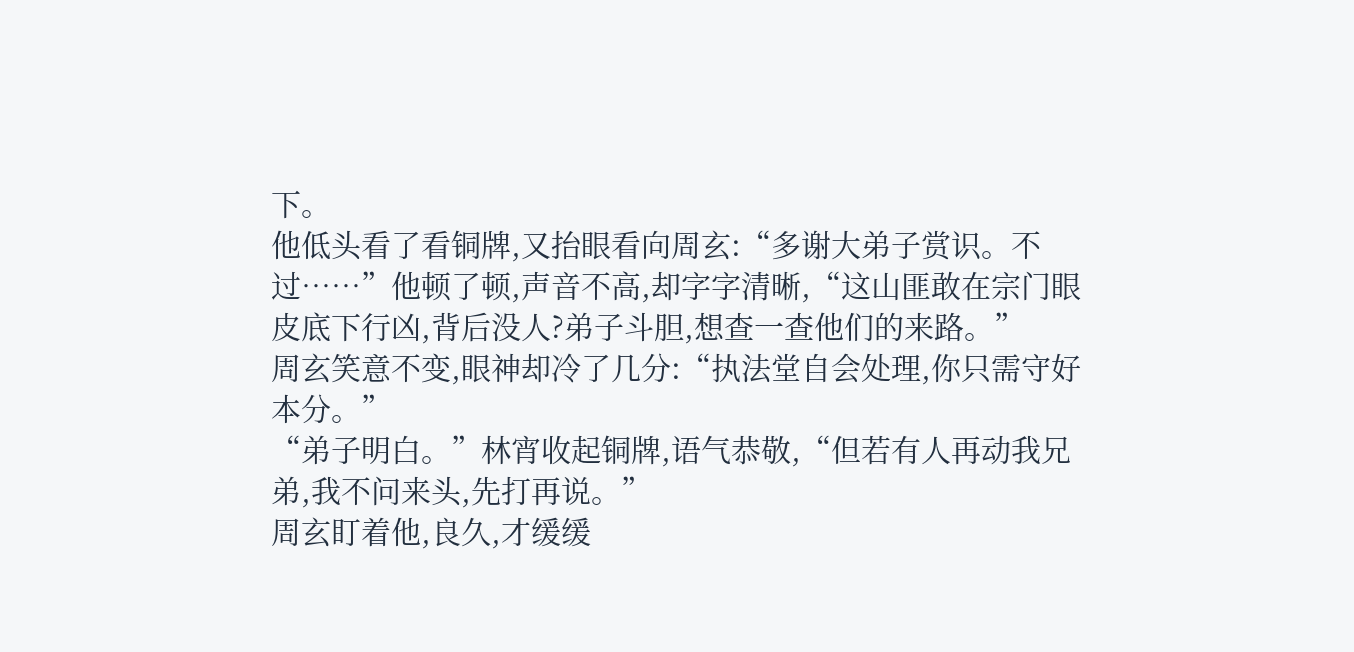下。
他低头看了看铜牌,又抬眼看向周玄:“多谢大弟子赏识。不过……”他顿了顿,声音不高,却字字清晰,“这山匪敢在宗门眼皮底下行凶,背后没人?弟子斗胆,想查一查他们的来路。”
周玄笑意不变,眼神却冷了几分:“执法堂自会处理,你只需守好本分。”
“弟子明白。”林宵收起铜牌,语气恭敬,“但若有人再动我兄弟,我不问来头,先打再说。”
周玄盯着他,良久,才缓缓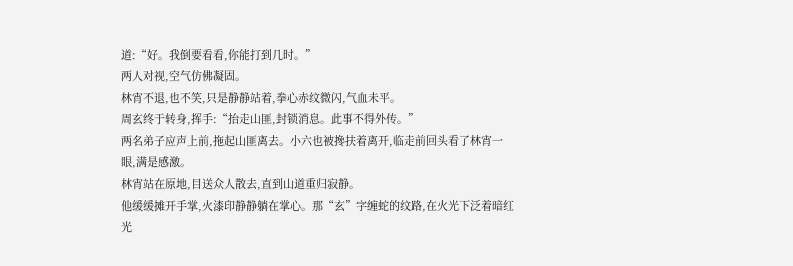道:“好。我倒要看看,你能打到几时。”
两人对视,空气仿佛凝固。
林宵不退,也不笑,只是静静站着,拳心赤纹微闪,气血未平。
周玄终于转身,挥手:“抬走山匪,封锁消息。此事不得外传。”
两名弟子应声上前,拖起山匪离去。小六也被搀扶着离开,临走前回头看了林宵一眼,满是感激。
林宵站在原地,目送众人散去,直到山道重归寂静。
他缓缓摊开手掌,火漆印静静躺在掌心。那“玄”字缠蛇的纹路,在火光下泛着暗红光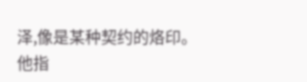泽,像是某种契约的烙印。
他指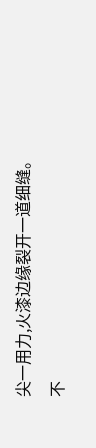尖一用力,火漆边缘裂开一道细缝。
不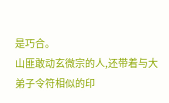是巧合。
山匪敢动玄微宗的人,还带着与大弟子令符相似的印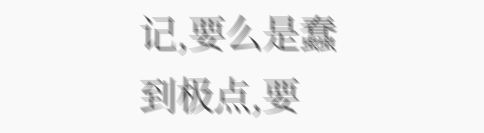记,要么是蠢到极点,要